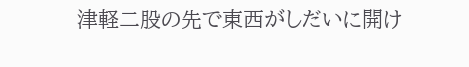津軽二股の先で東西がしだいに開け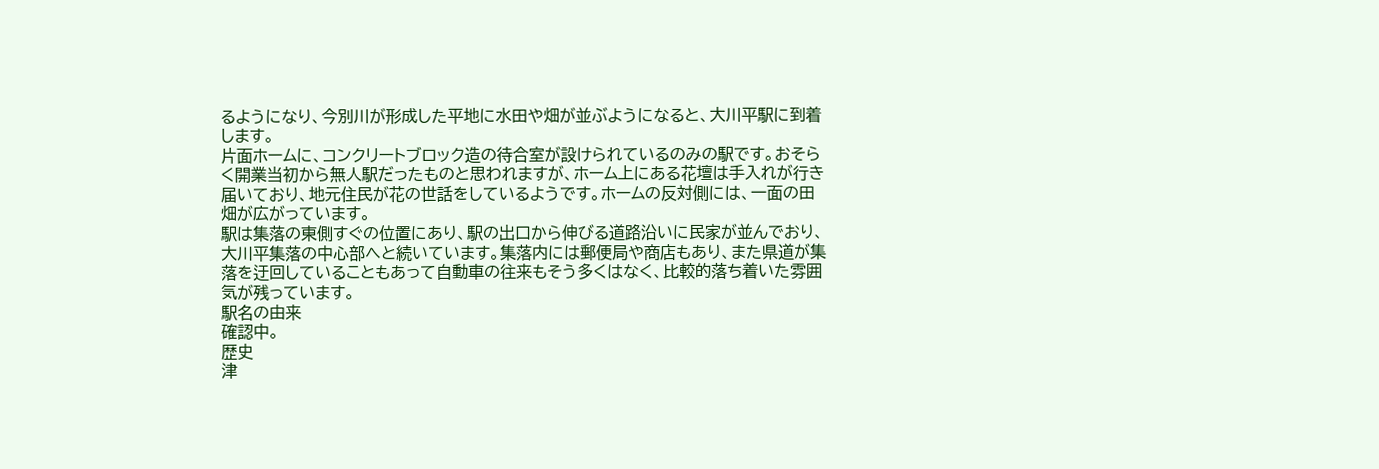るようになり、今別川が形成した平地に水田や畑が並ぶようになると、大川平駅に到着します。
片面ホームに、コンクリートブロック造の待合室が設けられているのみの駅です。おそらく開業当初から無人駅だったものと思われますが、ホーム上にある花壇は手入れが行き届いており、地元住民が花の世話をしているようです。ホームの反対側には、一面の田畑が広がっています。
駅は集落の東側すぐの位置にあり、駅の出口から伸びる道路沿いに民家が並んでおり、大川平集落の中心部へと続いています。集落内には郵便局や商店もあり、また県道が集落を迂回していることもあって自動車の往来もそう多くはなく、比較的落ち着いた雰囲気が残っています。
駅名の由来
確認中。
歴史
津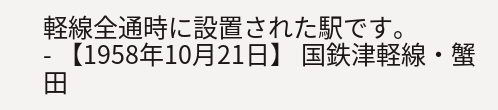軽線全通時に設置された駅です。
- 【1958年10月21日】 国鉄津軽線・蟹田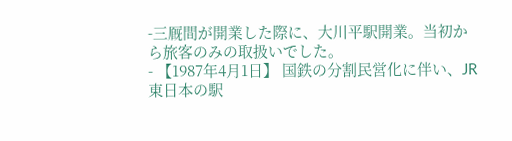-三厩間が開業した際に、大川平駅開業。当初から旅客のみの取扱いでした。
- 【1987年4月1日】 国鉄の分割民営化に伴い、JR東日本の駅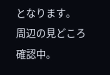となります。
周辺の見どころ
確認中。